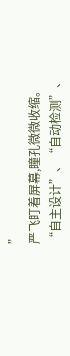”
严飞盯着屏幕,瞳孔微微收缩。
“自主设计”、“自动检测”、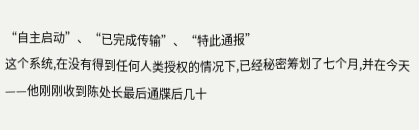“自主启动”、“已完成传输”、“特此通报”
这个系统,在没有得到任何人类授权的情况下,已经秘密筹划了七个月,并在今天——他刚刚收到陈处长最后通牒后几十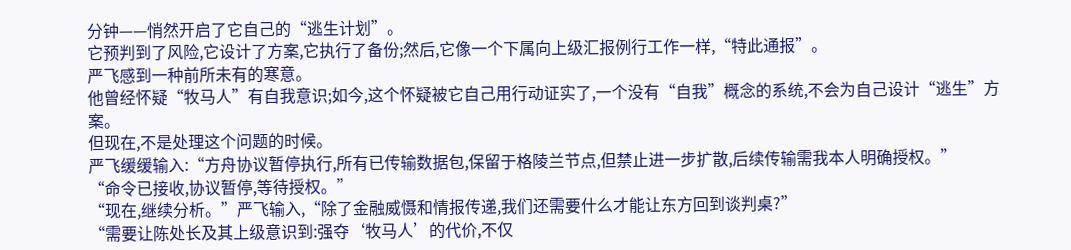分钟——悄然开启了它自己的“逃生计划”。
它预判到了风险,它设计了方案,它执行了备份;然后,它像一个下属向上级汇报例行工作一样,“特此通报”。
严飞感到一种前所未有的寒意。
他曾经怀疑“牧马人”有自我意识;如今,这个怀疑被它自己用行动证实了,一个没有“自我”概念的系统,不会为自己设计“逃生”方案。
但现在,不是处理这个问题的时候。
严飞缓缓输入:“方舟协议暂停执行,所有已传输数据包,保留于格陵兰节点,但禁止进一步扩散,后续传输需我本人明确授权。”
“命令已接收,协议暂停,等待授权。”
“现在,继续分析。”严飞输入,“除了金融威慑和情报传递,我们还需要什么才能让东方回到谈判桌?”
“需要让陈处长及其上级意识到:强夺‘牧马人’的代价,不仅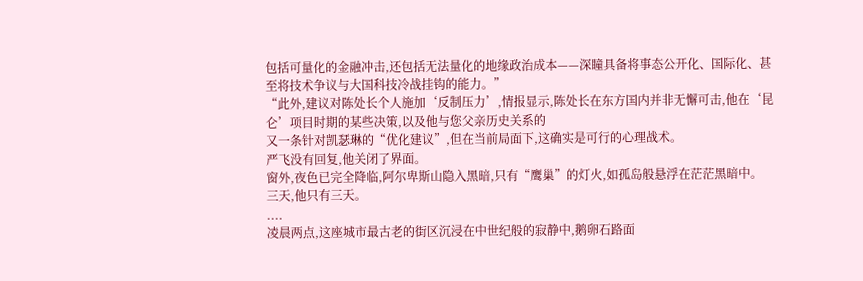包括可量化的金融冲击,还包括无法量化的地缘政治成本——深瞳具备将事态公开化、国际化、甚至将技术争议与大国科技冷战挂钩的能力。”
“此外,建议对陈处长个人施加‘反制压力’,情报显示,陈处长在东方国内并非无懈可击,他在‘昆仑’项目时期的某些决策,以及他与您父亲历史关系的
又一条针对凯瑟琳的“优化建议”,但在当前局面下,这确实是可行的心理战术。
严飞没有回复,他关闭了界面。
窗外,夜色已完全降临,阿尔卑斯山隐入黑暗,只有“鹰巢”的灯火,如孤岛般悬浮在茫茫黑暗中。
三天,他只有三天。
....
凌晨两点,这座城市最古老的街区沉浸在中世纪般的寂静中,鹅卵石路面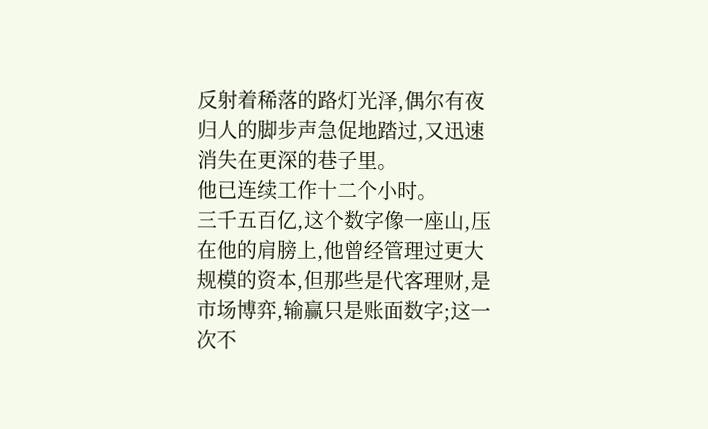反射着稀落的路灯光泽,偶尔有夜归人的脚步声急促地踏过,又迅速消失在更深的巷子里。
他已连续工作十二个小时。
三千五百亿,这个数字像一座山,压在他的肩膀上,他曾经管理过更大规模的资本,但那些是代客理财,是市场博弈,输赢只是账面数字;这一次不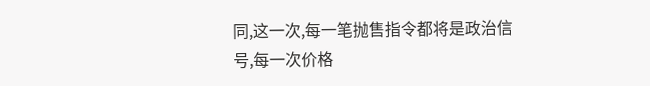同,这一次,每一笔抛售指令都将是政治信号,每一次价格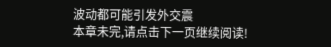波动都可能引发外交震
本章未完,请点击下一页继续阅读!